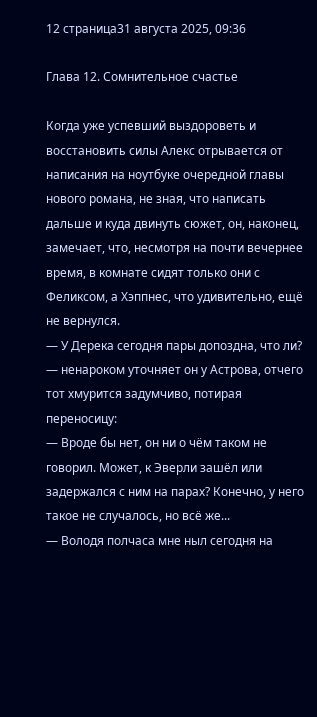12 страница31 августа 2025, 09:36

Глава 12. Сомнительное счастье

Когда уже успевший выздороветь и восстановить силы Алекс отрывается от написания на ноутбуке очередной главы нового романа, не зная, что написать дальше и куда двинуть сюжет, он, наконец, замечает, что, несмотря на почти вечернее время, в комнате сидят только они с Феликсом, а Хэппнес, что удивительно, ещё не вернулся.
— У Дерека сегодня пары допоздна, что ли? — ненароком уточняет он у Астрова, отчего тот хмурится задумчиво, потирая переносицу:
— Вроде бы нет, он ни о чём таком не говорил. Может, к Эверли зашёл или задержался с ним на парах? Конечно, у него такое не случалось, но всё же...
— Володя полчаса мне ныл сегодня на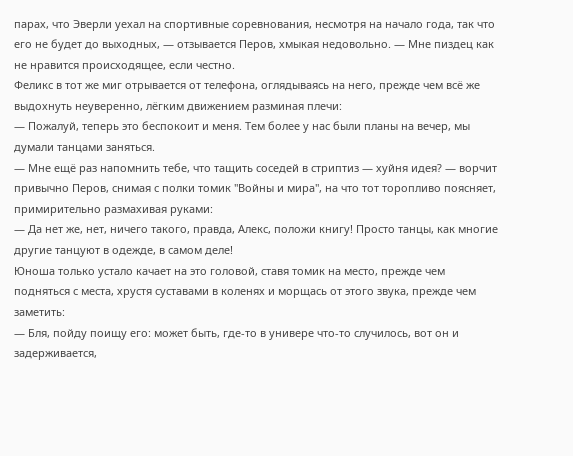парах, что Эверли уехал на спортивные соревнования, несмотря на начало года, так что его не будет до выходных, — отзывается Перов, хмыкая недовольно. — Мне пиздец как не нравится происходящее, если честно.
Феликс в тот же миг отрывается от телефона, оглядываясь на него, прежде чем всё же выдохнуть неуверенно, лёгким движением разминая плечи:
— Пожалуй, теперь это беспокоит и меня. Тем более у нас были планы на вечер, мы думали танцами заняться.
— Мне ещё раз напомнить тебе, что тащить соседей в стриптиз — хуйня идея? — ворчит привычно Перов, снимая с полки томик "Войны и мира", на что тот торопливо поясняет, примирительно размахивая руками:
— Да нет же, нет, ничего такого, правда, Алекс, положи книгу! Просто танцы, как многие другие танцуют в одежде, в самом деле!
Юноша только устало качает на это головой, ставя томик на место, прежде чем подняться с места, хрустя суставами в коленях и морщась от этого звука, прежде чем заметить:
— Бля, пойду поищу его: может быть, где-то в универе что-то случилось, вот он и задерживается,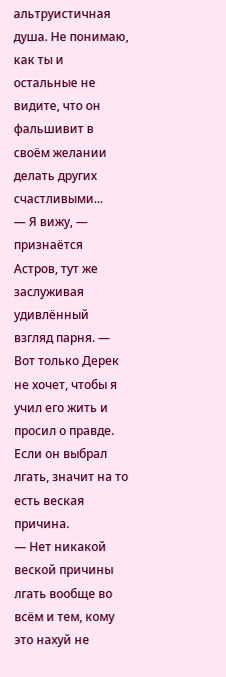альтруистичная душа. Не понимаю, как ты и остальные не видите, что он фальшивит в своём желании делать других счастливыми...
— Я вижу, — признаётся Астров, тут же заслуживая удивлённый взгляд парня. — Вот только Дерек не хочет, чтобы я учил его жить и просил о правде. Если он выбрал лгать, значит на то есть веская причина.
— Нет никакой веской причины лгать вообще во всём и тем, кому это нахуй не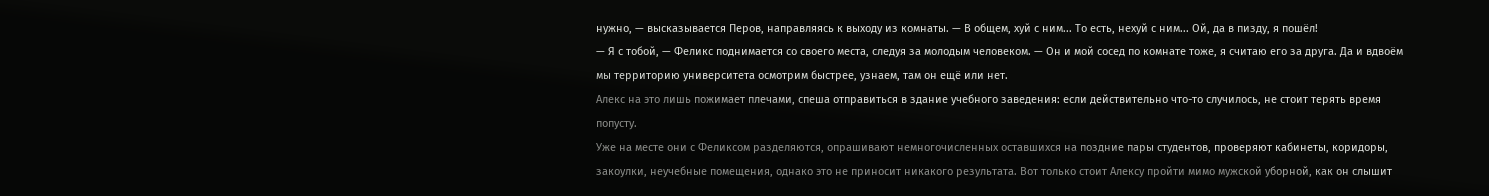нужно, — высказывается Перов, направляясь к выходу из комнаты. — В общем, хуй с ним... То есть, нехуй с ним... Ой, да в пизду, я пошёл!
— Я с тобой, — Феликс поднимается со своего места, следуя за молодым человеком. — Он и мой сосед по комнате тоже, я считаю его за друга. Да и вдвоём мы территорию университета осмотрим быстрее, узнаем, там он ещё или нет.
Алекс на это лишь пожимает плечами, спеша отправиться в здание учебного заведения: если действительно что-то случилось, не стоит терять время попусту.
Уже на месте они с Феликсом разделяются, опрашивают немногочисленных оставшихся на поздние пары студентов, проверяют кабинеты, коридоры, закоулки, неучебные помещения, однако это не приносит никакого результата. Вот только стоит Алексу пройти мимо мужской уборной, как он слышит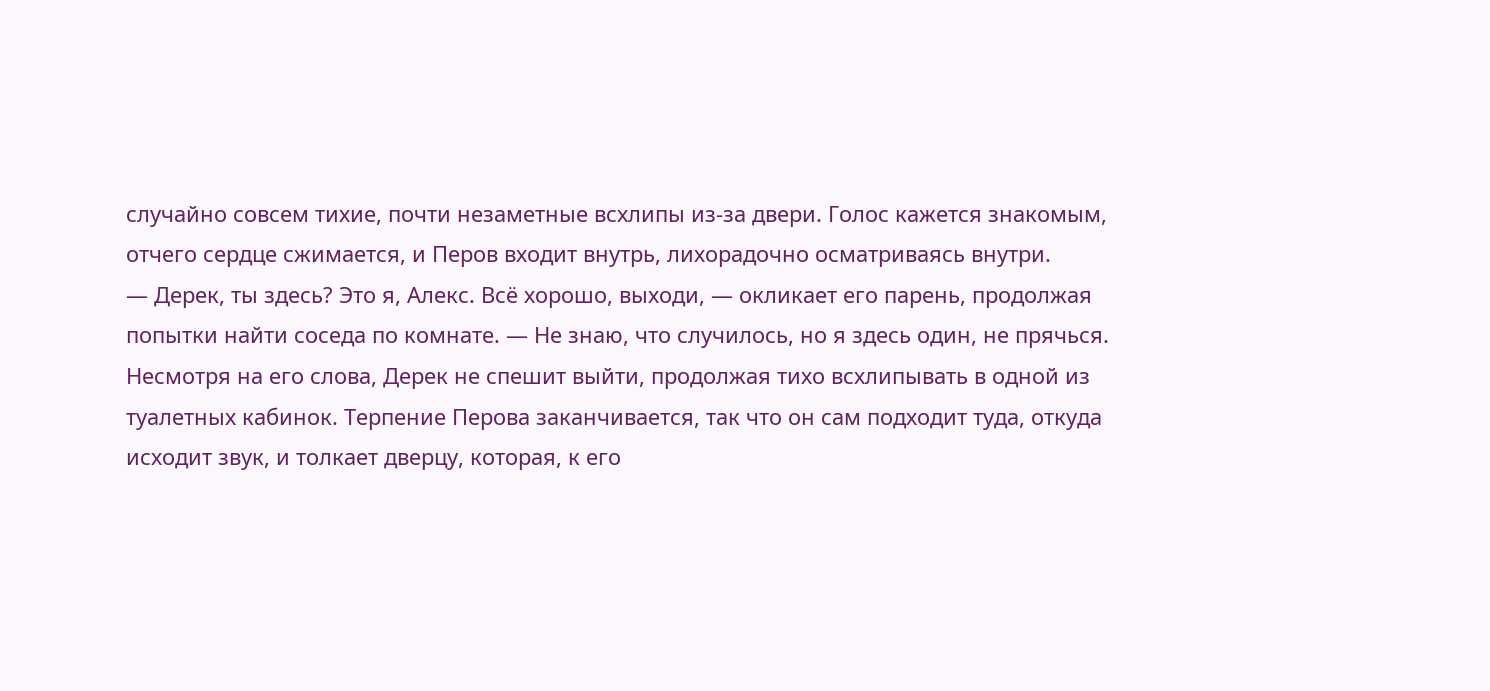случайно совсем тихие, почти незаметные всхлипы из-за двери. Голос кажется знакомым, отчего сердце сжимается, и Перов входит внутрь, лихорадочно осматриваясь внутри.
— Дерек, ты здесь? Это я, Алекс. Всё хорошо, выходи, — окликает его парень, продолжая попытки найти соседа по комнате. — Не знаю, что случилось, но я здесь один, не прячься.
Несмотря на его слова, Дерек не спешит выйти, продолжая тихо всхлипывать в одной из туалетных кабинок. Терпение Перова заканчивается, так что он сам подходит туда, откуда исходит звук, и толкает дверцу, которая, к его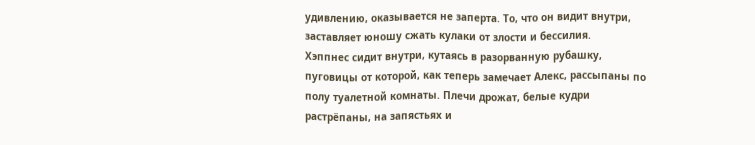удивлению, оказывается не заперта. То, что он видит внутри, заставляет юношу сжать кулаки от злости и бессилия.
Хэппнес сидит внутри, кутаясь в разорванную рубашку, пуговицы от которой, как теперь замечает Алекс, рассыпаны по полу туалетной комнаты. Плечи дрожат, белые кудри растрёпаны, на запястьях и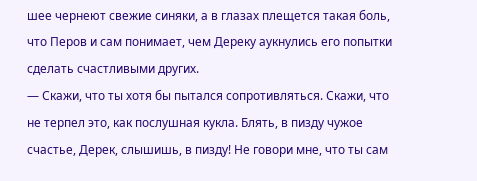шее чернеют свежие синяки, а в глазах плещется такая боль, что Перов и сам понимает, чем Дереку аукнулись его попытки сделать счастливыми других.
— Скажи, что ты хотя бы пытался сопротивляться. Скажи, что не терпел это, как послушная кукла. Блять, в пизду чужое счастье, Дерек, слышишь, в пизду! Не говори мне, что ты сам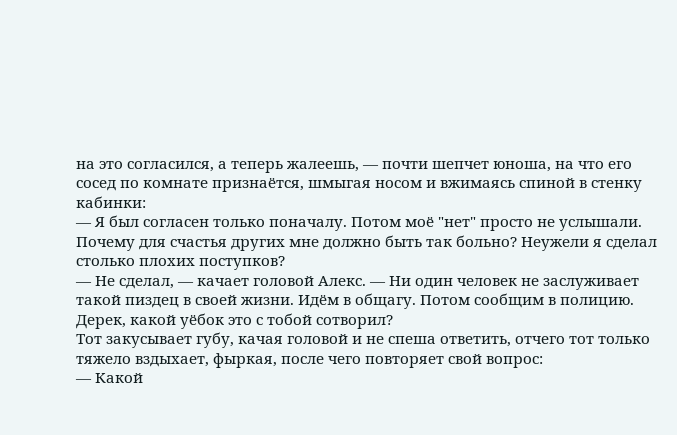на это согласился, а теперь жалеешь, — почти шепчет юноша, на что его сосед по комнате признаётся, шмыгая носом и вжимаясь спиной в стенку кабинки:
— Я был согласен только поначалу. Потом моё "нет" просто не услышали. Почему для счастья других мне должно быть так больно? Неужели я сделал столько плохих поступков?
— Не сделал, — качает головой Алекс. — Ни один человек не заслуживает такой пиздец в своей жизни. Идём в общагу. Потом сообщим в полицию. Дерек, какой уёбок это с тобой сотворил?
Тот закусывает губу, качая головой и не спеша ответить, отчего тот только тяжело вздыхает, фыркая, после чего повторяет свой вопрос:
— Какой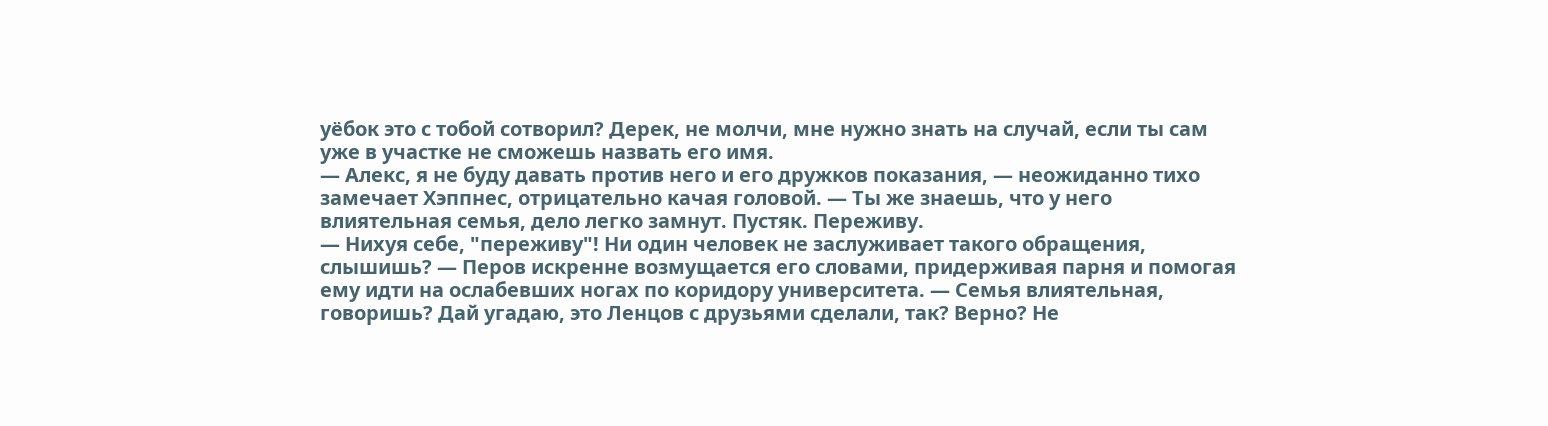уёбок это с тобой сотворил? Дерек, не молчи, мне нужно знать на случай, если ты сам уже в участке не сможешь назвать его имя.
— Алекс, я не буду давать против него и его дружков показания, — неожиданно тихо замечает Хэппнес, отрицательно качая головой. — Ты же знаешь, что у него влиятельная семья, дело легко замнут. Пустяк. Переживу.
— Нихуя себе, "переживу"! Ни один человек не заслуживает такого обращения, слышишь? — Перов искренне возмущается его словами, придерживая парня и помогая ему идти на ослабевших ногах по коридору университета. — Семья влиятельная, говоришь? Дай угадаю, это Ленцов с друзьями сделали, так? Верно? Не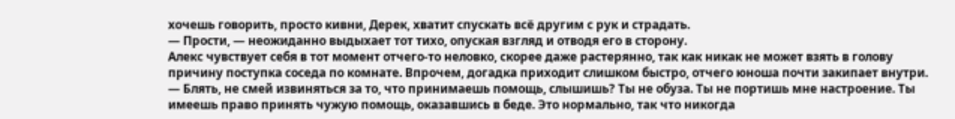хочешь говорить, просто кивни, Дерек, хватит спускать всё другим с рук и страдать.
— Прости, — неожиданно выдыхает тот тихо, опуская взгляд и отводя его в сторону.
Алекс чувствует себя в тот момент отчего-то неловко, скорее даже растерянно, так как никак не может взять в голову причину поступка соседа по комнате. Впрочем, догадка приходит слишком быстро, отчего юноша почти закипает внутри.
— Блять, не смей извиняться за то, что принимаешь помощь, слышишь? Ты не обуза. Ты не портишь мне настроение. Ты имеешь право принять чужую помощь, оказавшись в беде. Это нормально, так что никогда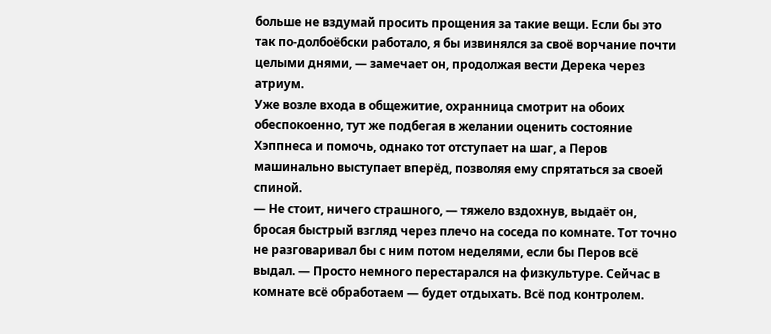больше не вздумай просить прощения за такие вещи. Если бы это так по-долбоёбски работало, я бы извинялся за своё ворчание почти целыми днями, — замечает он, продолжая вести Дерека через атриум.
Уже возле входа в общежитие, охранница смотрит на обоих обеспокоенно, тут же подбегая в желании оценить состояние Хэппнеса и помочь, однако тот отступает на шаг, а Перов машинально выступает вперёд, позволяя ему спрятаться за своей спиной.
— Не стоит, ничего страшного, — тяжело вздохнув, выдаёт он, бросая быстрый взгляд через плечо на соседа по комнате. Тот точно не разговаривал бы с ним потом неделями, если бы Перов всё выдал. — Просто немного перестарался на физкультуре. Сейчас в комнате всё обработаем — будет отдыхать. Всё под контролем.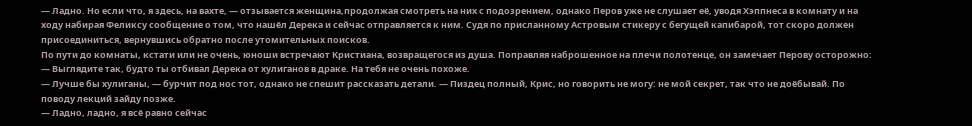— Ладно. Но если что, я здесь, на вахте, — отзывается женщина,продолжая смотреть на них с подозрением, однако Перов уже не слушает её, уводя Хэппнеса в комнату и на ходу набирая Феликсу сообщение о том, что нашёл Дерека и сейчас отправляется к ним. Судя по присланному Астровым стикеру с бегущей капибарой, тот скоро должен присоединиться, вернувшись обратно после утомительных поисков.
По пути до комнаты, кстати или не очень, юноши встречают Кристиана, возвращегося из душа. Поправляя наброшенное на плечи полотенце, он замечает Перову осторожно:
— Выглядите так, будто ты отбивал Дерека от хулиганов в драке. На тебя не очень похоже.
— Лучше бы хулиганы, — бурчит под нос тот, однако не спешит рассказать детали. — Пиздец полный, Крис, но говорить не могу: не мой секрет, так что не доёбывай. По поводу лекций зайду позже.
— Ладно, ладно, я всё равно сейчас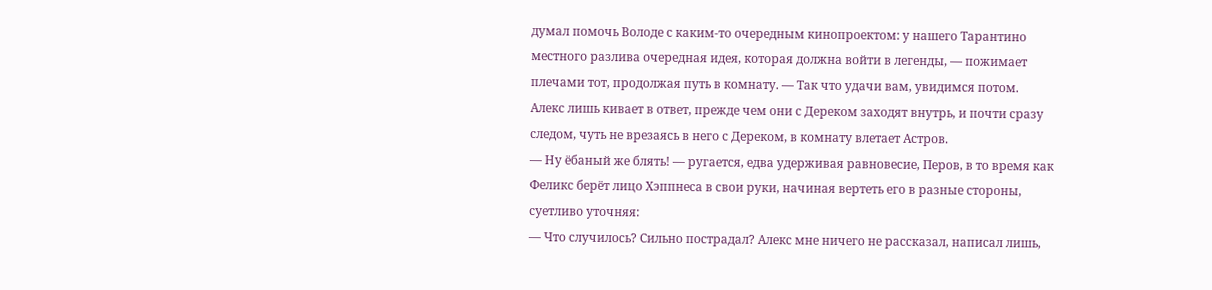думал помочь Володе с каким-то очередным кинопроектом: у нашего Тарантино местного разлива очередная идея, которая должна войти в легенды, — пожимает плечами тот, продолжая путь в комнату. — Так что удачи вам, увидимся потом.
Алекс лишь кивает в ответ, прежде чем они с Дереком заходят внутрь, и почти сразу следом, чуть не врезаясь в него с Дереком, в комнату влетает Астров.
— Ну ёбаный же блять! — ругается, едва удерживая равновесие, Перов, в то время как Феликс берёт лицо Хэппнеса в свои руки, начиная вертеть его в разные стороны, суетливо уточняя:
— Что случилось? Сильно пострадал? Алекс мне ничего не рассказал, написал лишь,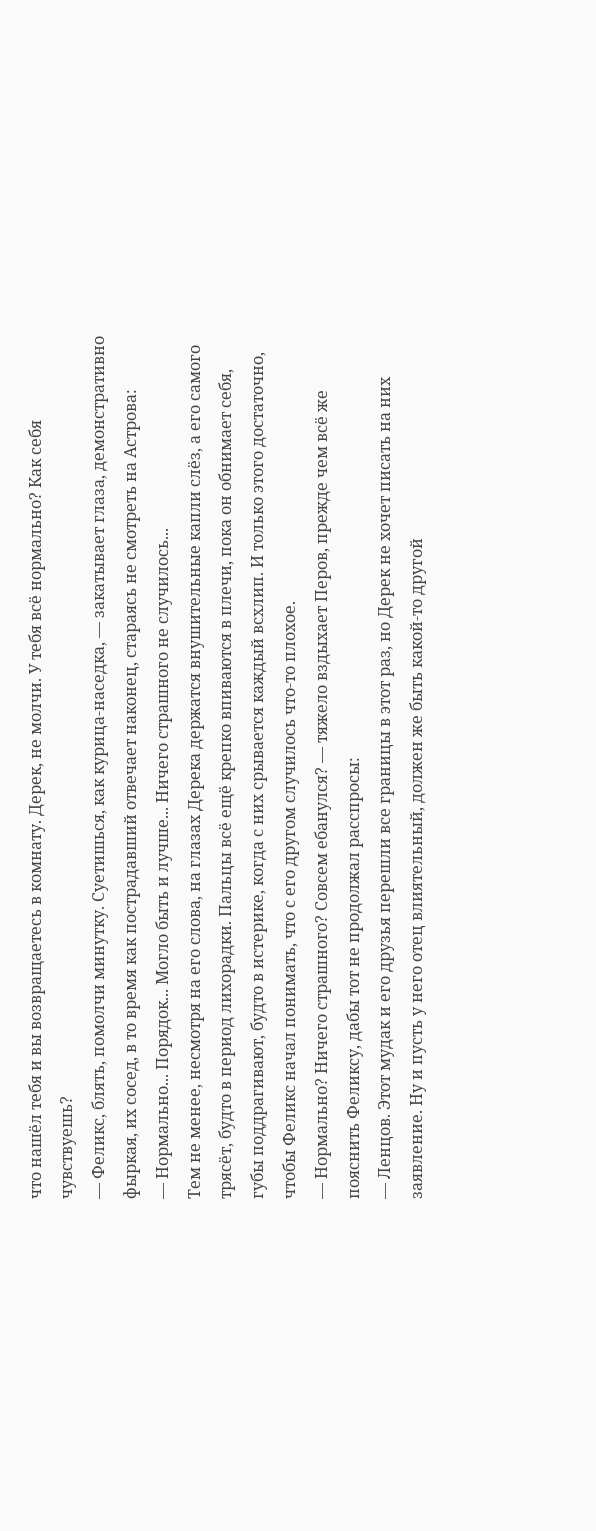что нашёл тебя и вы возвращаетесь в комнату. Дерек, не молчи. У тебя всё нормально? Как себя чувствуешь?
— Феликс, блять, помолчи минутку. Суетишься, как курица-наседка, — закатывает глаза, демонстративно фыркая, их сосед, в то время как пострадавший отвечает наконец, стараясь не смотреть на Астрова:
— Нормально... Порядок... Могло быть и лучше... Ничего страшного не случилось...
Тем не менее, несмотря на его слова, на глазах Дерека держатся внушительные капли слёз, а его самого трясёт, будто в период лихорадки. Пальцы всё ещё крепко впиваются в плечи, пока он обнимает себя, губы поддрагивают, будто в истерике, когда с них срывается каждый всхлип. И только этого достаточно, чтобы Феликс начал понимать, что с его другом случилось что-то плохое.
— Нормально? Ничего страшного? Совсем ебанулся? — тяжело вздыхает Перов, прежде чем всё же пояснить Феликсу, дабы тот не продолжал расспросы:
— Ленцов. Этот мудак и его друзья перешли все границы в этот раз, но Дерек не хочет писать на них заявление. Ну и пусть у него отец влиятельный, должен же быть какой-то другой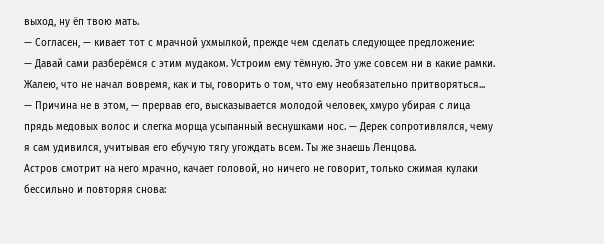выход, ну ёп твою мать.
— Согласен, — кивает тот с мрачной ухмылкой, прежде чем сделать следующее предложение:
— Давай сами разберёмся с этим мудаком. Устроим ему тёмную. Это уже совсем ни в какие рамки. Жалею, что не начал вовремя, как и ты, говорить о том, что ему необязательно притворяться...
— Причина не в этом, — прервав его, высказывается молодой человек, хмуро убирая с лица прядь медовых волос и слегка морща усыпанный веснушками нос. — Дерек сопротивлялся, чему я сам удивился, учитывая его ебучую тягу угождать всем. Ты же знаешь Ленцова.
Астров смотрит на него мрачно, качает головой, но ничего не говорит, только сжимая кулаки бессильно и повторяя снова: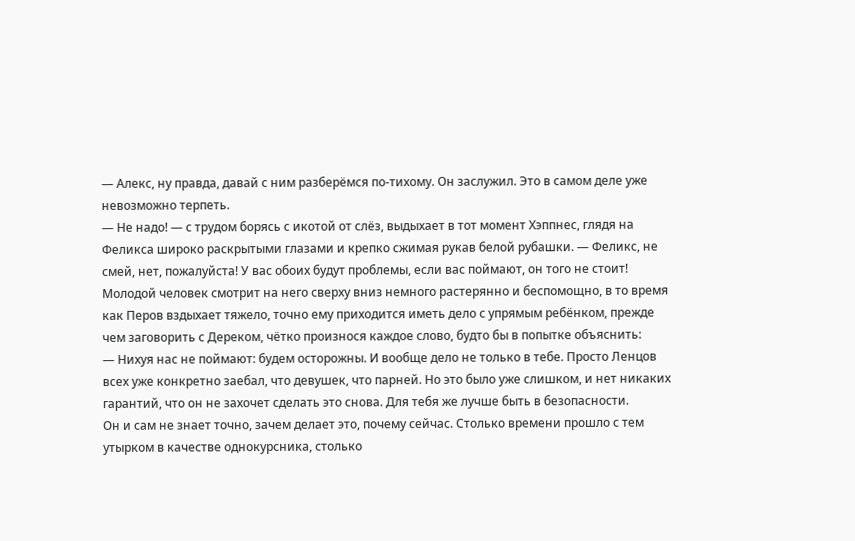— Алекс, ну правда, давай с ним разберёмся по-тихому. Он заслужил. Это в самом деле уже невозможно терпеть.
— Не надо! — с трудом борясь с икотой от слёз, выдыхает в тот момент Хэппнес, глядя на Феликса широко раскрытыми глазами и крепко сжимая рукав белой рубашки. — Феликс, не смей, нет, пожалуйста! У вас обоих будут проблемы, если вас поймают, он того не стоит!
Молодой человек смотрит на него сверху вниз немного растерянно и беспомощно, в то время как Перов вздыхает тяжело, точно ему приходится иметь дело с упрямым ребёнком, прежде чем заговорить с Дереком, чётко произнося каждое слово, будто бы в попытке объяснить:
— Нихуя нас не поймают: будем осторожны. И вообще дело не только в тебе. Просто Ленцов всех уже конкретно заебал, что девушек, что парней. Но это было уже слишком, и нет никаких гарантий, что он не захочет сделать это снова. Для тебя же лучше быть в безопасности.
Он и сам не знает точно, зачем делает это, почему сейчас. Столько времени прошло с тем утырком в качестве однокурсника, столько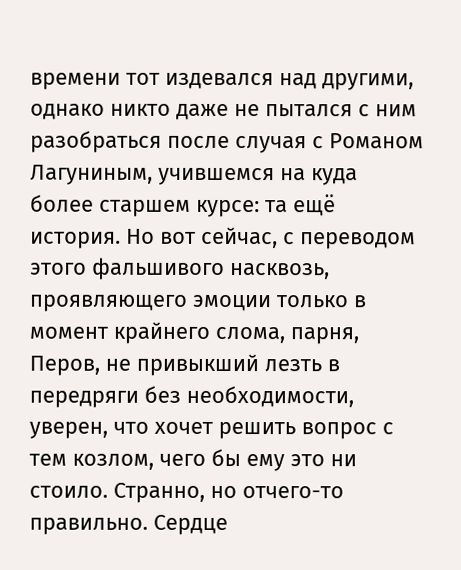времени тот издевался над другими, однако никто даже не пытался с ним разобраться после случая с Романом Лагуниным, учившемся на куда более старшем курсе: та ещё история. Но вот сейчас, с переводом этого фальшивого насквозь, проявляющего эмоции только в момент крайнего слома, парня, Перов, не привыкший лезть в передряги без необходимости, уверен, что хочет решить вопрос с тем козлом, чего бы ему это ни стоило. Странно, но отчего-то правильно. Сердце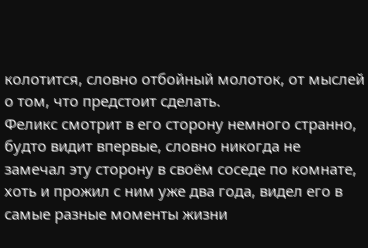колотится, словно отбойный молоток, от мыслей о том, что предстоит сделать.
Феликс смотрит в его сторону немного странно, будто видит впервые, словно никогда не замечал эту сторону в своём соседе по комнате, хоть и прожил с ним уже два года, видел его в самые разные моменты жизни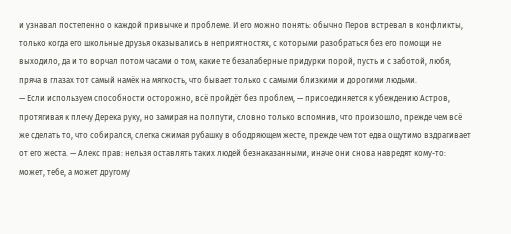и узнавал постепенно о каждой привычке и проблеме. И его можно понять: обычно Перов встревал в конфликты, только когда его школьные друзья оказывались в неприятностях, с которыми разобраться без его помощи не выходило, да и то ворчал потом часами о том, какие те безалаберные придурки порой, пусть и с заботой, любя, пряча в глазах тот самый намёк на мягкость, что бывает только с самыми близкими и дорогими людьми.
— Если используем способности осторожно, всё пройдёт без проблем, — присоединяется к убеждению Астров, протягивая к плечу Дерека руку, но замирая на полпути, словно только вспомнив, что произошло, прежде чем всё же сделать то, что собирался, слегка сжимая рубашку в ободряющем жесте, прежде чем тот едва ощутимо вздрагивает от его жеста. — Алекс прав: нельзя оставлять таких людей безнаказанными, иначе они снова навредят кому-то: может, тебе, а может другому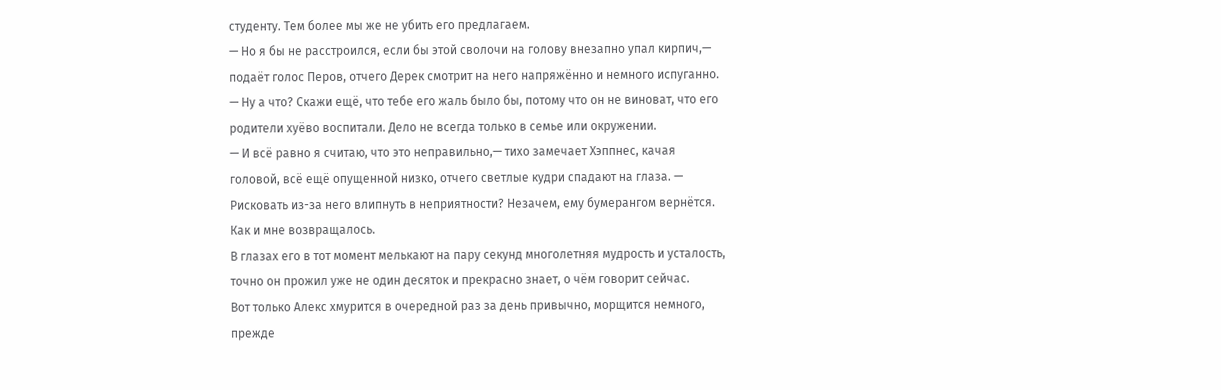студенту. Тем более мы же не убить его предлагаем.
— Но я бы не расстроился, если бы этой сволочи на голову внезапно упал кирпич,— подаёт голос Перов, отчего Дерек смотрит на него напряжённо и немного испуганно. — Ну а что? Скажи ещё, что тебе его жаль было бы, потому что он не виноват, что его родители хуёво воспитали. Дело не всегда только в семье или окружении.
— И всё равно я считаю, что это неправильно,— тихо замечает Хэппнес, качая головой, всё ещё опущенной низко, отчего светлые кудри спадают на глаза. — Рисковать из-за него влипнуть в неприятности? Незачем, ему бумерангом вернётся. Как и мне возвращалось.
В глазах его в тот момент мелькают на пару секунд многолетняя мудрость и усталость, точно он прожил уже не один десяток и прекрасно знает, о чём говорит сейчас.
Вот только Алекс хмурится в очередной раз за день привычно, морщится немного, прежде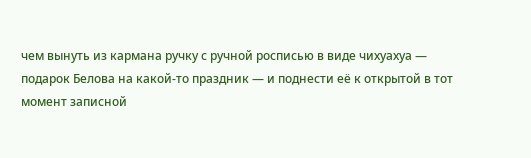чем вынуть из кармана ручку с ручной росписью в виде чихуахуа — подарок Белова на какой-то праздник — и поднести её к открытой в тот момент записной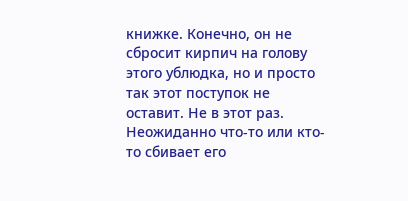книжке. Конечно, он не сбросит кирпич на голову этого ублюдка, но и просто так этот поступок не оставит. Не в этот раз.
Неожиданно что-то или кто-то сбивает его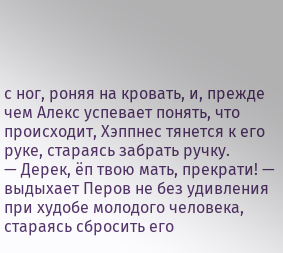с ног, роняя на кровать, и, прежде чем Алекс успевает понять, что происходит, Хэппнес тянется к его руке, стараясь забрать ручку.
— Дерек, ёп твою мать, прекрати! — выдыхает Перов не без удивления при худобе молодого человека, стараясь сбросить его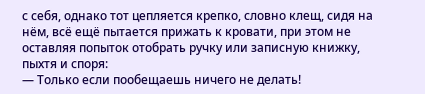с себя, однако тот цепляется крепко, словно клещ, сидя на нём, всё ещё пытается прижать к кровати, при этом не оставляя попыток отобрать ручку или записную книжку, пыхтя и споря:
— Только если пообещаешь ничего не делать!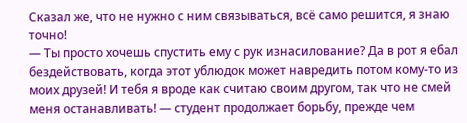Сказал же, что не нужно с ним связываться, всё само решится, я знаю точно!
— Ты просто хочешь спустить ему с рук изнасилование? Да в рот я ебал бездействовать, когда этот ублюдок может навредить потом кому-то из моих друзей! И тебя я вроде как считаю своим другом, так что не смей меня останавливать! — студент продолжает борьбу, прежде чем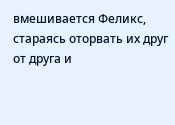вмешивается Феликс, стараясь оторвать их друг от друга и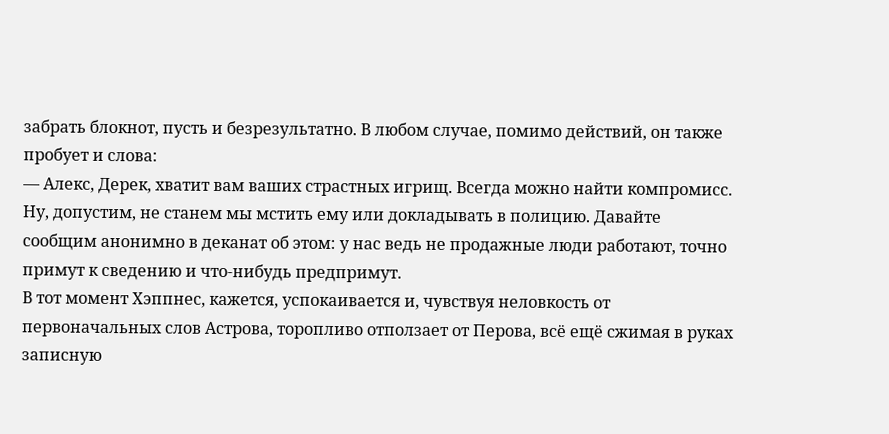забрать блокнот, пусть и безрезультатно. В любом случае, помимо действий, он также пробует и слова:
— Алекс, Дерек, хватит вам ваших страстных игрищ. Всегда можно найти компромисс. Ну, допустим, не станем мы мстить ему или докладывать в полицию. Давайте сообщим анонимно в деканат об этом: у нас ведь не продажные люди работают, точно примут к сведению и что-нибудь предпримут.
В тот момент Хэппнес, кажется, успокаивается и, чувствуя неловкость от первоначальных слов Астрова, торопливо отползает от Перова, всё ещё сжимая в руках записную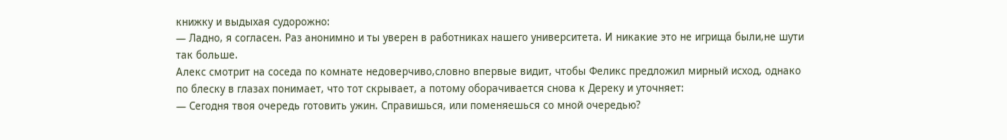книжку и выдыхая судорожно:
— Ладно, я согласен. Раз анонимно и ты уверен в работниках нашего университета. И никакие это не игрища были,не шути так больше.
Алекс смотрит на соседа по комнате недоверчиво,словно впервые видит, чтобы Феликс предложил мирный исход, однако по блеску в глазах понимает, что тот скрывает, а потому оборачивается снова к Дереку и уточняет:
— Сегодня твоя очередь готовить ужин. Справишься, или поменяешься со мной очередью?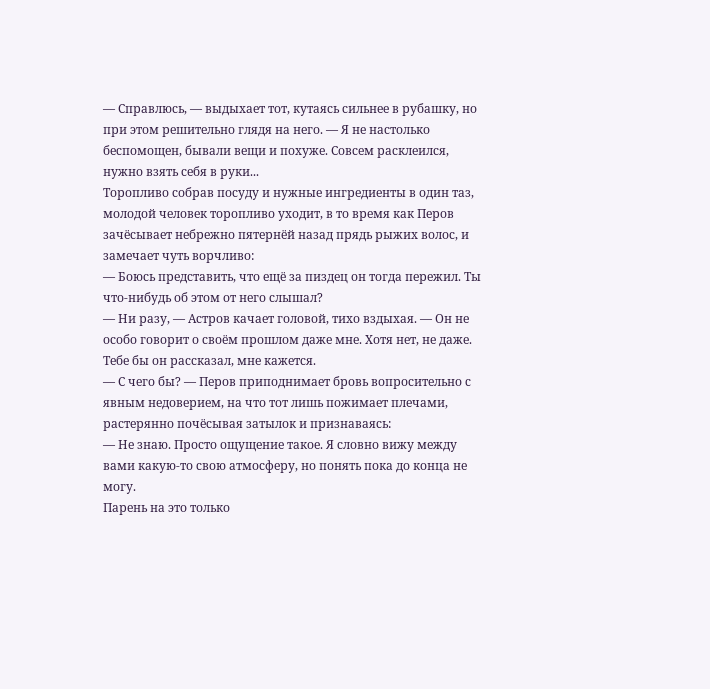— Справлюсь, — выдыхает тот, кутаясь сильнее в рубашку, но при этом решительно глядя на него. — Я не настолько беспомощен, бывали вещи и похуже. Совсем расклеился, нужно взять себя в руки...
Торопливо собрав посуду и нужные ингредиенты в один таз, молодой человек торопливо уходит, в то время как Перов зачёсывает небрежно пятернёй назад прядь рыжих волос, и замечает чуть ворчливо:
— Боюсь представить, что ещё за пиздец он тогда пережил. Ты что-нибудь об этом от него слышал?
— Ни разу, — Астров качает головой, тихо вздыхая. — Он не особо говорит о своём прошлом даже мне. Хотя нет, не даже. Тебе бы он рассказал, мне кажется.
— С чего бы? — Перов приподнимает бровь вопросительно с явным недоверием, на что тот лишь пожимает плечами, растерянно почёсывая затылок и признаваясь:
— Не знаю. Просто ощущение такое. Я словно вижу между вами какую-то свою атмосферу, но понять пока до конца не могу.
Парень на это только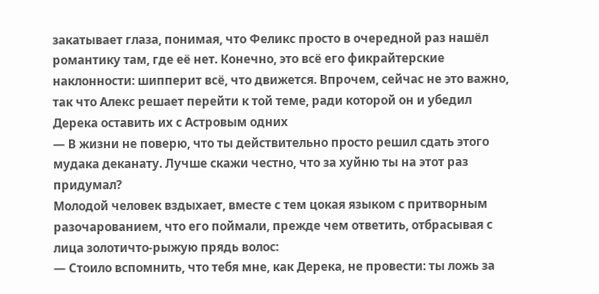закатывает глаза, понимая, что Феликс просто в очередной раз нашёл романтику там, где её нет. Конечно, это всё его фикрайтерские наклонности: шипперит всё, что движется. Впрочем, сейчас не это важно, так что Алекс решает перейти к той теме, ради которой он и убедил Дерека оставить их с Астровым одних
— В жизни не поверю, что ты действительно просто решил сдать этого мудака деканату. Лучше скажи честно, что за хуйню ты на этот раз придумал?
Молодой человек вздыхает, вместе с тем цокая языком с притворным разочарованием, что его поймали, прежде чем ответить, отбрасывая с лица золотичто-рыжую прядь волос:
— Стоило вспомнить, что тебя мне, как Дерека, не провести: ты ложь за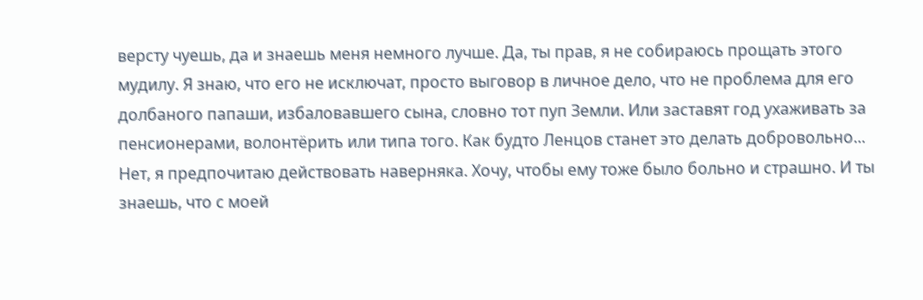версту чуешь, да и знаешь меня немного лучше. Да, ты прав, я не собираюсь прощать этого мудилу. Я знаю, что его не исключат, просто выговор в личное дело, что не проблема для его долбаного папаши, избаловавшего сына, словно тот пуп Земли. Или заставят год ухаживать за пенсионерами, волонтёрить или типа того. Как будто Ленцов станет это делать добровольно... Нет, я предпочитаю действовать наверняка. Хочу, чтобы ему тоже было больно и страшно. И ты знаешь, что с моей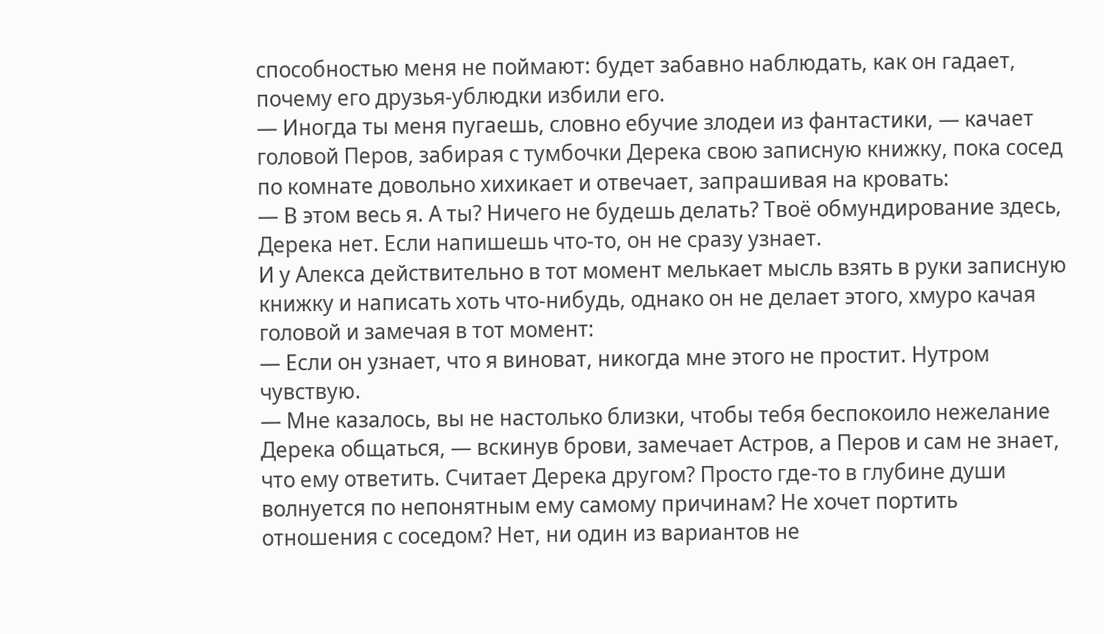способностью меня не поймают: будет забавно наблюдать, как он гадает, почему его друзья-ублюдки избили его.
— Иногда ты меня пугаешь, словно ебучие злодеи из фантастики, — качает головой Перов, забирая с тумбочки Дерека свою записную книжку, пока сосед по комнате довольно хихикает и отвечает, запрашивая на кровать:
— В этом весь я. А ты? Ничего не будешь делать? Твоё обмундирование здесь, Дерека нет. Если напишешь что-то, он не сразу узнает.
И у Алекса действительно в тот момент мелькает мысль взять в руки записную книжку и написать хоть что-нибудь, однако он не делает этого, хмуро качая головой и замечая в тот момент:
— Если он узнает, что я виноват, никогда мне этого не простит. Нутром чувствую.
— Мне казалось, вы не настолько близки, чтобы тебя беспокоило нежелание Дерека общаться, — вскинув брови, замечает Астров, а Перов и сам не знает, что ему ответить. Считает Дерека другом? Просто где-то в глубине души волнуется по непонятным ему самому причинам? Не хочет портить отношения с соседом? Нет, ни один из вариантов не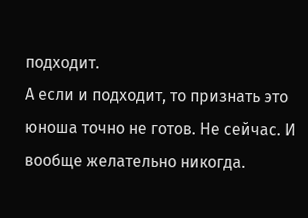подходит.
А если и подходит, то признать это юноша точно не готов. Не сейчас. И вообще желательно никогда.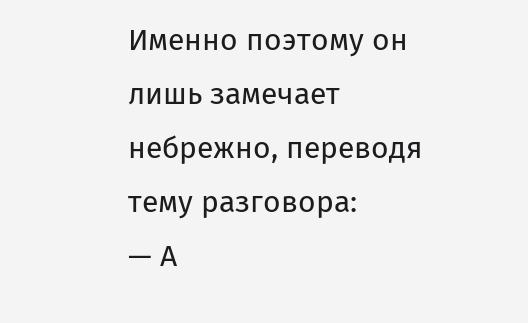Именно поэтому он лишь замечает небрежно, переводя тему разговора:
— А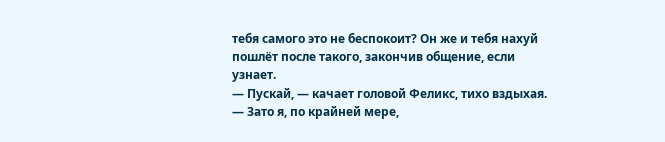тебя самого это не беспокоит? Он же и тебя нахуй пошлёт после такого, закончив общение, если узнает.
— Пускай, — качает головой Феликс, тихо вздыхая. — Зато я, по крайней мере,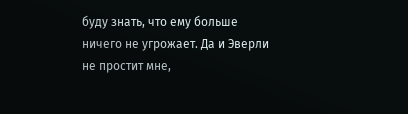буду знать, что ему больше ничего не угрожает. Да и Эверли не простит мне,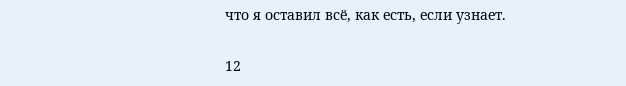что я оставил всё, как есть, если узнает.

12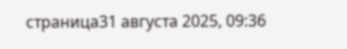страница31 августа 2025, 09:36